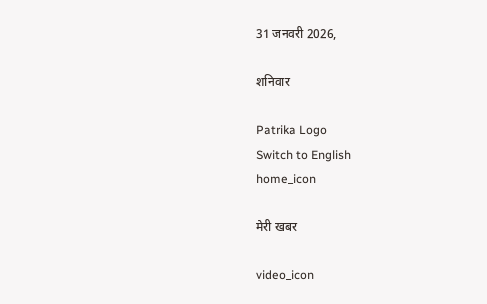31 जनवरी 2026,

शनिवार

Patrika Logo
Switch to English
home_icon

मेरी खबर

video_icon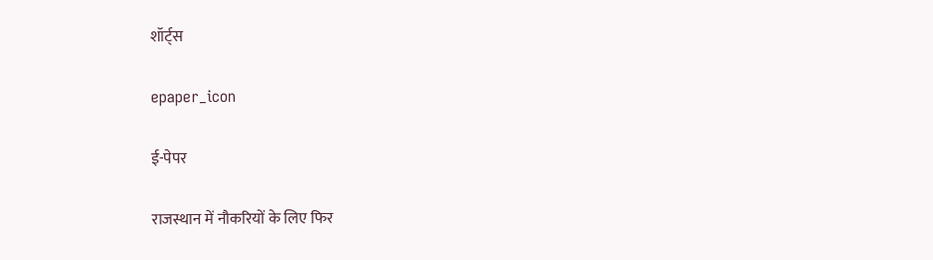शॉर्ट्स

epaper_icon

ई-पेपर

राजस्थान में नौकरियों के लिए फिर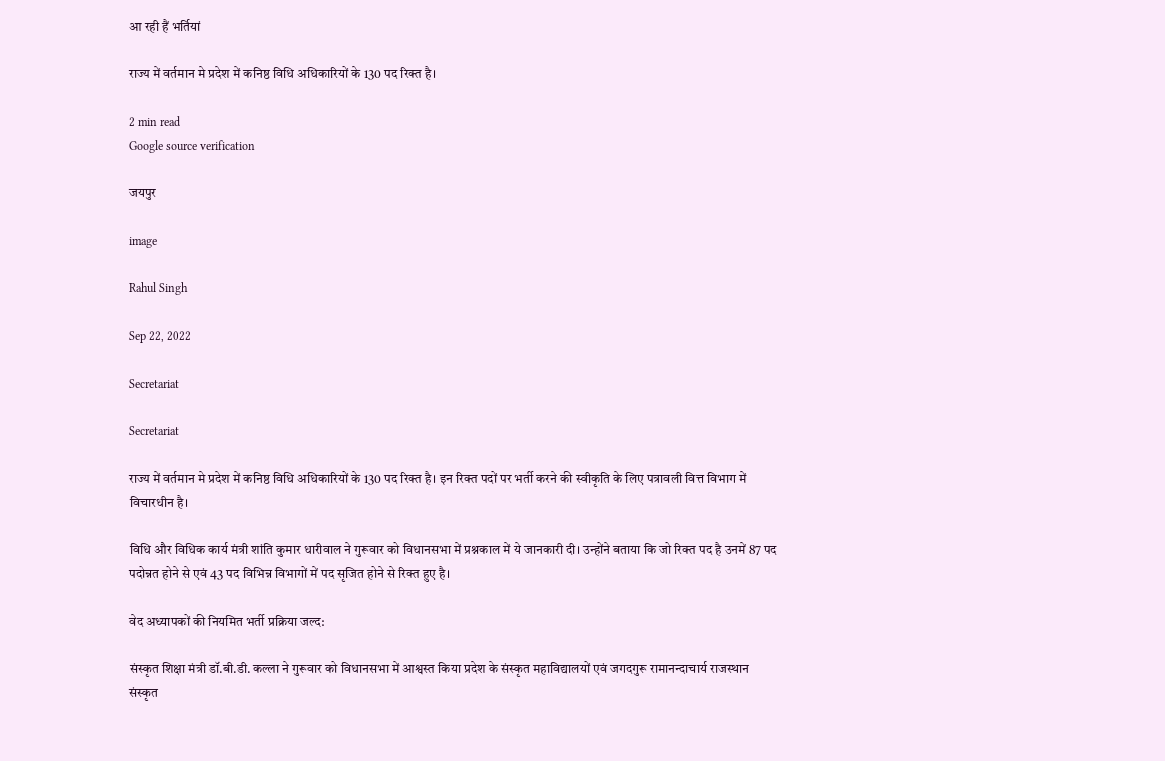आ रही हैं भर्तियां

राज्य में वर्तमान मे प्रदेश में कनिष्ठ विधि अधिकारियों के 130 पद रिक्त है।

2 min read
Google source verification

जयपुर

image

Rahul Singh

Sep 22, 2022

Secretariat

Secretariat

राज्य में वर्तमान मे प्रदेश में कनिष्ठ विधि अधिकारियों के 130 पद रिक्त है। इन रिक्त पदों पर भर्ती करने की स्वीकृति के लिए पत्रावली वित्त विभाग में विचारधीन है।

विधि और विधिक कार्य मंत्री शांति कुमार धारीवाल ने गुरूवार को विधानसभा में प्रश्नकाल में ये जानकारी दी। उन्होंने बताया कि जो रिक्त पद है उनमें 87 पद पदोन्नत होने से एवं 43 पद विभिन्न विभागों में पद सृजित होने से रिक्त हुए है।

वेद अध्यापकों की नियमित भर्ती प्रक्रिया जल्द:

संस्कृत शिक्षा मंत्री डॉ.बी.डी. कल्ला ने गुरूवार को विधानसभा में आश्वस्त किया प्रदेश के संस्कृत महाविद्यालयों एवं जगदगुरू रामानन्दाचार्य राजस्थान संस्कृत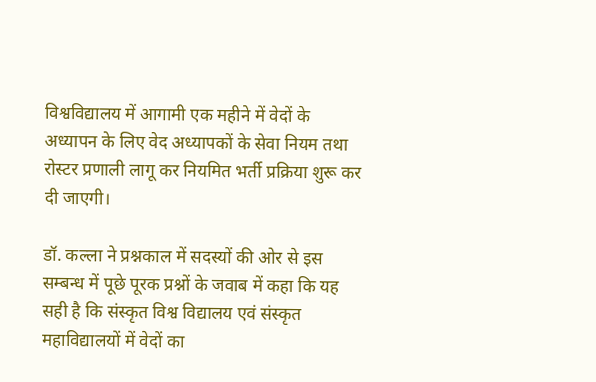विश्वविद्यालय में आगामी एक महीने में वेदों के अध्यापन के लिए वेद अध्यापकों के सेवा नियम तथा रोस्टर प्रणाली लागू कर नियमित भर्ती प्रक्रिया शुरू कर दी जाएगी।

डॉ. कल्ला ने प्रश्नकाल में सदस्यों की ओर से इस सम्बन्ध में पूछे पूरक प्रश्नों के जवाब में कहा कि यह सही है कि संस्कृत विश्व विद्यालय एवं संस्कृत महाविद्यालयों में वेदों का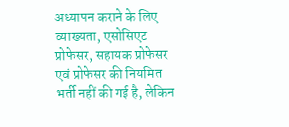अध्यापन कराने के लिए व्याख्यता, एसोसिएट प्रोफेसर, सहायक प्रोफेसर एवं प्रोफेसर की नियमित भर्ती नहीं की गई है, लेकिन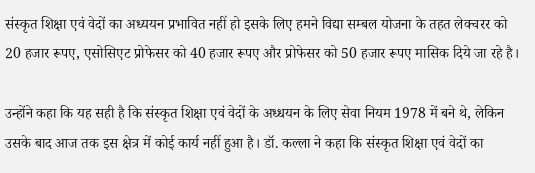संस्कृत शिक्षा एवं वेदों का अध्ययन प्रभावित नहीं हो इसके लिए हमने विद्या सम्बल योजना के तहत लेक्चरर को 20 हजार रूपए, एसोसिएट प्रोफेसर को 40 हजार रूपए और प्रोफेसर को 50 हजार रूपए मासिक दिये जा रहे है।

उन्होंने कहा कि यह सही है कि संस्कृत शिक्षा एवं वेदों के अध्धयन के लिए सेवा नियम 1978 में बने थे, लेकिन उसके बाद आज तक इस क्षेत्र में कोई कार्य नहीं हुआ है। डॉ. कल्ला ने कहा कि संस्कृत शिक्षा एवं वेदों का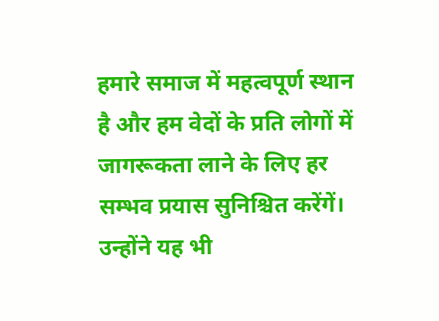हमारे समाज में महत्वपूर्ण स्थान है और हम वेदों के प्रति लोगों में जागरूकता लाने के लिए हर सम्भव प्रयास सुनिश्चित करेंगें। उन्होंने यह भी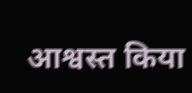आश्वस्त किया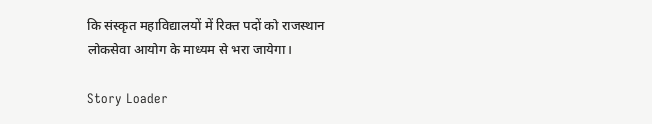कि संस्कृत महाविद्यालयों में रिक्त पदों को राजस्थान लोकसेवा आयोग के माध्यम से भरा जायेगा।

Story Loader